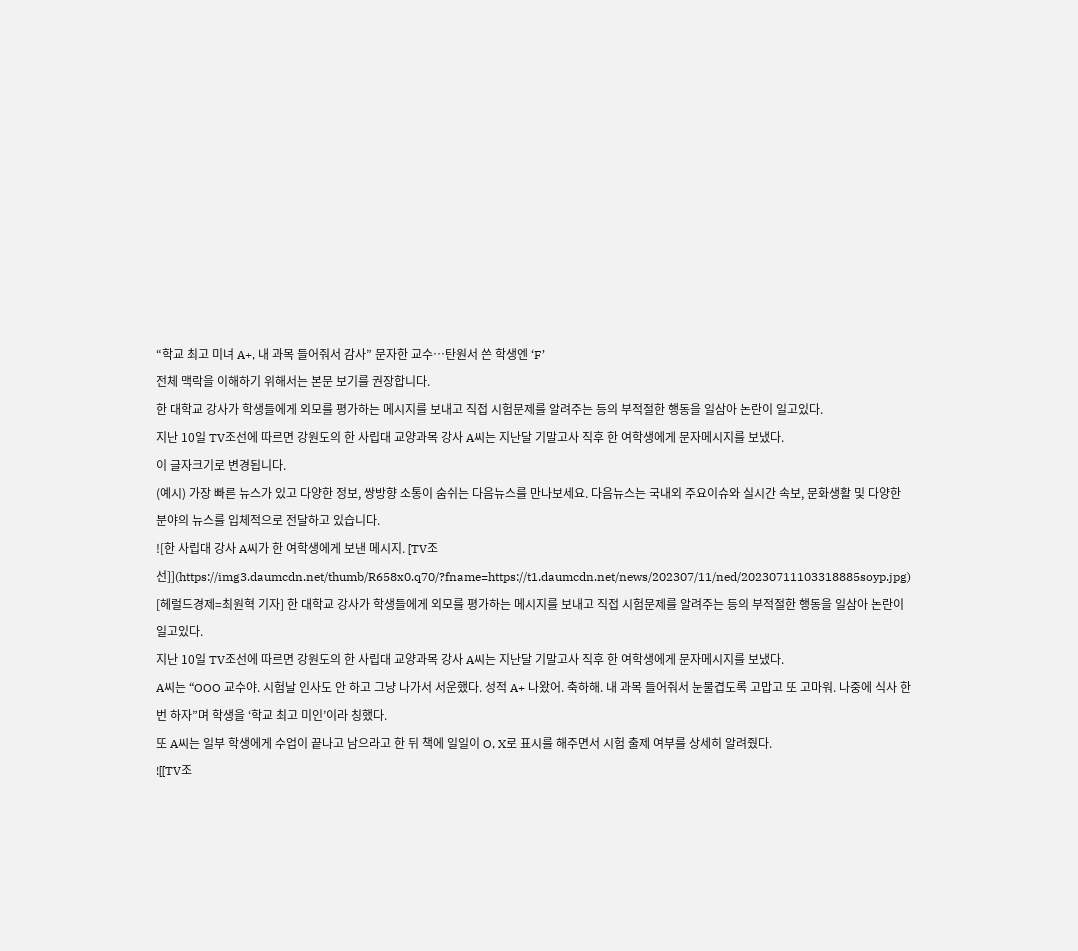“학교 최고 미녀 A+, 내 과목 들어줘서 감사” 문자한 교수…탄원서 쓴 학생엔 ‘F’
전체 맥락을 이해하기 위해서는 본문 보기를 권장합니다.
한 대학교 강사가 학생들에게 외모를 평가하는 메시지를 보내고 직접 시험문제를 알려주는 등의 부적절한 행동을 일삼아 논란이 일고있다.
지난 10일 TV조선에 따르면 강원도의 한 사립대 교양과목 강사 A씨는 지난달 기말고사 직후 한 여학생에게 문자메시지를 보냈다.
이 글자크기로 변경됩니다.
(예시) 가장 빠른 뉴스가 있고 다양한 정보, 쌍방향 소통이 숨쉬는 다음뉴스를 만나보세요. 다음뉴스는 국내외 주요이슈와 실시간 속보, 문화생활 및 다양한 분야의 뉴스를 입체적으로 전달하고 있습니다.
![한 사립대 강사 A씨가 한 여학생에게 보낸 메시지. [TV조선]](https://img3.daumcdn.net/thumb/R658x0.q70/?fname=https://t1.daumcdn.net/news/202307/11/ned/20230711103318885soyp.jpg)
[헤럴드경제=최원혁 기자] 한 대학교 강사가 학생들에게 외모를 평가하는 메시지를 보내고 직접 시험문제를 알려주는 등의 부적절한 행동을 일삼아 논란이 일고있다.
지난 10일 TV조선에 따르면 강원도의 한 사립대 교양과목 강사 A씨는 지난달 기말고사 직후 한 여학생에게 문자메시지를 보냈다.
A씨는 “OOO 교수야. 시험날 인사도 안 하고 그냥 나가서 서운했다. 성적 A+ 나왔어. 축하해. 내 과목 들어줘서 눈물겹도록 고맙고 또 고마워. 나중에 식사 한 번 하자”며 학생을 ‘학교 최고 미인’이라 칭했다.
또 A씨는 일부 학생에게 수업이 끝나고 남으라고 한 뒤 책에 일일이 O, X로 표시를 해주면서 시험 출제 여부를 상세히 알려줬다.
![[TV조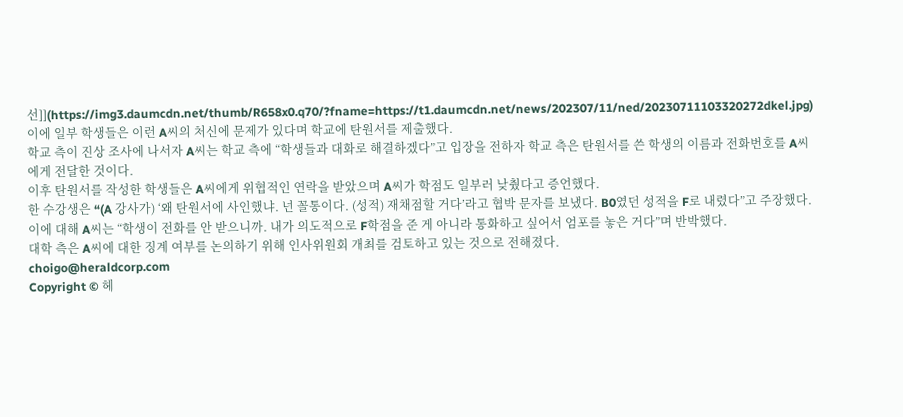선]](https://img3.daumcdn.net/thumb/R658x0.q70/?fname=https://t1.daumcdn.net/news/202307/11/ned/20230711103320272dkel.jpg)
이에 일부 학생들은 이런 A씨의 처신에 문제가 있다며 학교에 탄원서를 제출했다.
학교 측이 진상 조사에 나서자 A씨는 학교 측에 “학생들과 대화로 해결하겠다”고 입장을 전하자 학교 측은 탄원서를 쓴 학생의 이름과 전화번호를 A씨에게 전달한 것이다.
이후 탄원서를 작성한 학생들은 A씨에게 위협적인 연락을 받았으며 A씨가 학점도 일부러 낮췄다고 증언했다.
한 수강생은 “(A 강사가) ‘왜 탄원서에 사인했냐. 넌 꼴통이다. (성적) 재채점할 거다’라고 협박 문자를 보냈다. B0였던 성적을 F로 내렸다”고 주장했다.
이에 대해 A씨는 “학생이 전화를 안 받으니까. 내가 의도적으로 F학점을 준 게 아니라 통화하고 싶어서 엄포를 놓은 거다”며 반박했다.
대학 측은 A씨에 대한 징계 여부를 논의하기 위해 인사위원회 개최를 검토하고 있는 것으로 전해졌다.
choigo@heraldcorp.com
Copyright © 헤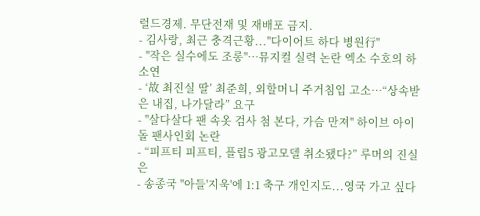럴드경제. 무단전재 및 재배포 금지.
- 김사랑, 최근 충격근황..."다이어트 하다 병원行"
- "작은 실수에도 조롱"…뮤지컬 실력 논란 엑소 수호의 하소연
- ‘故 최진실 딸’ 최준희, 외할머니 주거침입 고소…“상속받은 내집, 나가달라” 요구
- "살다살다 팬 속옷 검사 첨 본다, 가슴 만져" 하이브 아이돌 팬사인회 논란
- “피프티 피프티, 플립5 광고모델 취소됐다?” 루머의 진실은
- 송종국 "아들'지욱'에 1:1 축구 개인지도...영국 가고 싶다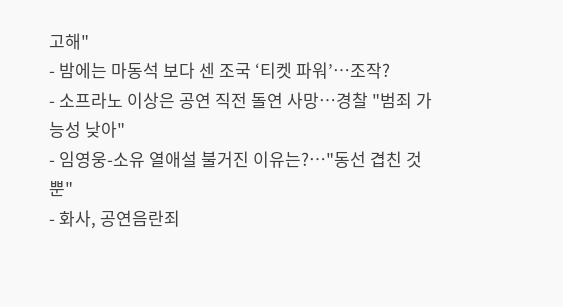고해"
- 밤에는 마동석 보다 센 조국 ‘티켓 파워’…조작?
- 소프라노 이상은 공연 직전 돌연 사망…경찰 "범죄 가능성 낮아"
- 임영웅-소유 열애설 불거진 이유는?…"동선 겹친 것 뿐"
- 화사, 공연음란죄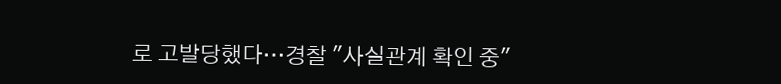로 고발당했다…경찰 "사실관계 확인 중"